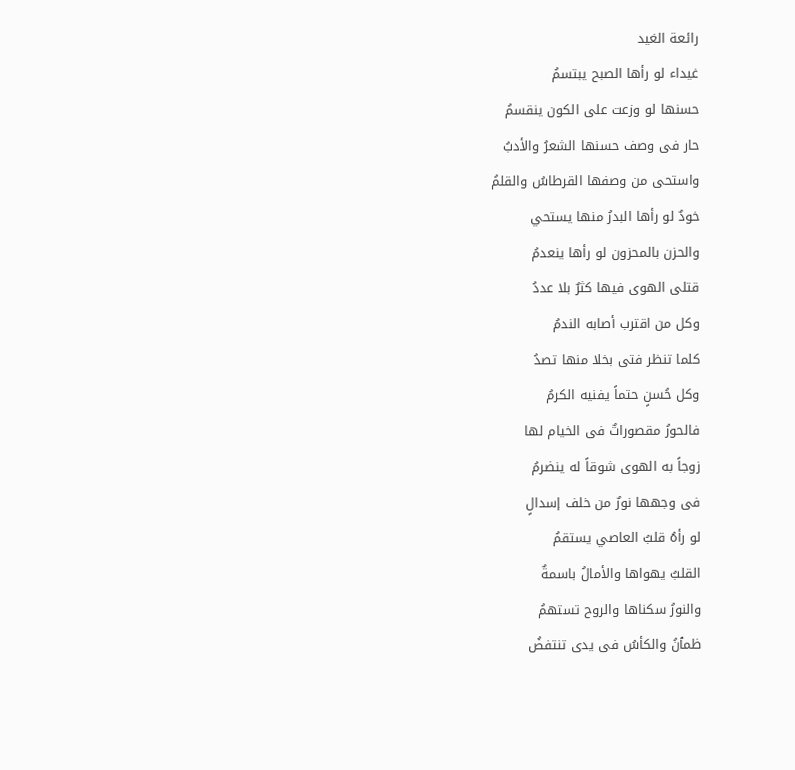رائعة الغيد
غيداء لو رأها الصبح يبتسمُ
حسنها لو وزعت على الكون ينقسمُ
حار فى وصف حسنها الشعرُ والأدبُ
واستحى من وصفها القرطاسُ والقلمُ
خودٌ لو رأها البدرُ منها يستحي
والحزن بالمحزون لو رأها ينعدمُ
قتلى الهوى فيها كثرٌ بلا عددُ
وكل من اقترب أصابه الندمُ
كلما تنظر فتى بخلا منها تصدُ
وكل حُسنٍ حتماً يفنيه الكرمُ
فالحورُ مقصوراتٌ فى الخيام لها
زوجاً به الهوى شوقاً له ينضرمُ
فى وجهها نورٌ من خلف إسدالٍ
لو رأهُ قلبُ العاصي يستقمُ
القلبُ يهواها والأمالُ باسمةٌ
والنورُ سكناها والروح تستهمُ
ظمٱنُ والكأسُ فى يدى تنتفضُ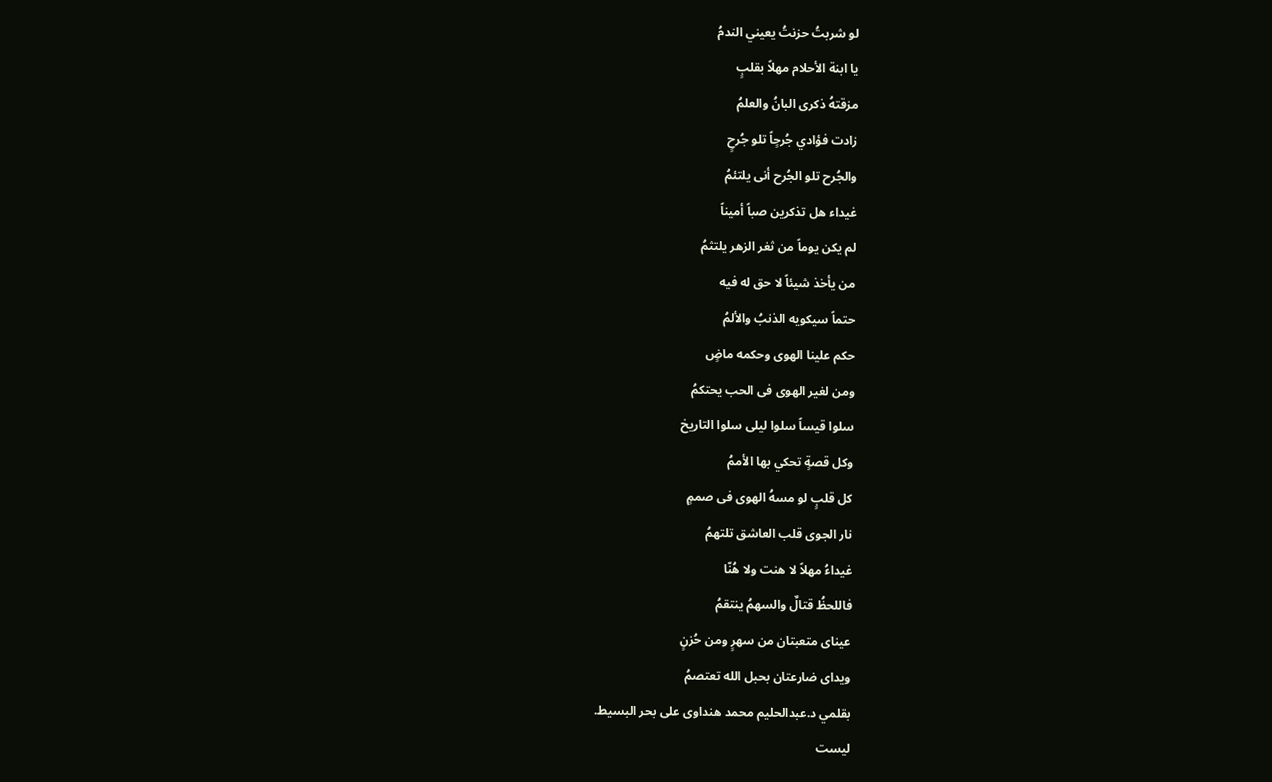لو شربتُ حزنتُ يعيني الندمُ
يا ابنة الأحلام مهلاً بقلبٍ
مزقتهُ ذكرى البانُ والعلمُ
زادت فؤادي جُرحٍاً تلو جُرحٍ
والجُرح تلو الجُرح أنى يلتئمُ
غيداء هل تذكرين صباً أميناً
لم يكن يوماً من ثغر الزهر يلتثمُ
من يأخذ شيئاً لا حق له فيه
حتماً سيكويه الذنبُ والألمُ
حكم علينا الهوى وحكمه ماضٍ
ومن لغير الهوى فى الحب يحتكمُ
سلوا قيساً سلوا ليلى سلوا التاريخ
وكل قصةٍ تحكي بها الأممُ
كل قلبٍ لو مسهُ الهوى فى صممٍ
نار الجوى قلب العاشق تلتهمُ
غيداءُ مهلاً لا هنت ولا هُنّا
فاللحظُ قتالٌ والسهمُ ينتقمُ
عيناى متعبتان من سهرٍ ومن حُزنٍ
ويداى ضارعتان بحبل الله تعتصمُ
بقلمي د.عبدالحليم محمد هنداوى على بحر البسيط.
ليست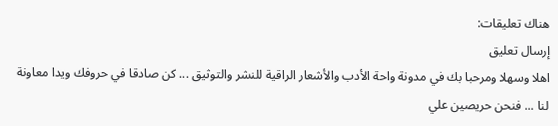هناك تعليقات:
إرسال تعليق
اهلا وسهلا ومرحبا بك في مدونة واحة الأدب والأشعار الراقية للنشر والتوثيق ... كن صادقا في حروفك ويدا معاونة لنا ... فنحن حريصين علي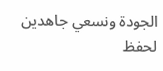الجودة ونسعي جاهدين لحفظ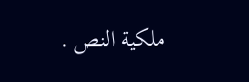ملكية النص .